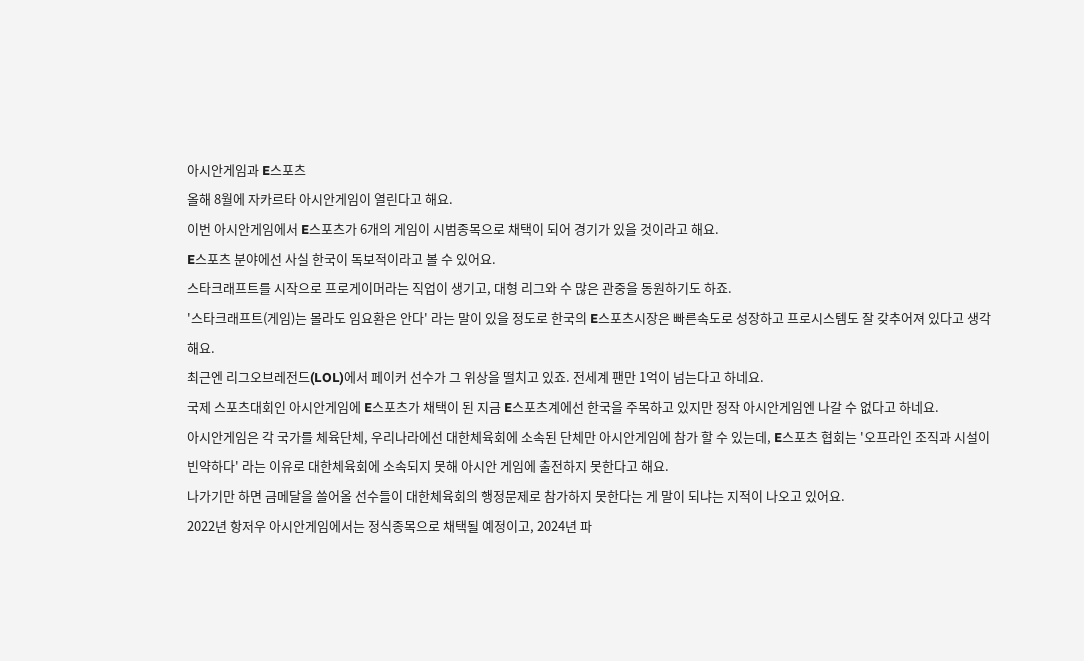아시안게임과 E스포츠
올해 8월에 자카르타 아시안게임이 열린다고 해요.
이번 아시안게임에서 E스포츠가 6개의 게임이 시범종목으로 채택이 되어 경기가 있을 것이라고 해요.
E스포츠 분야에선 사실 한국이 독보적이라고 볼 수 있어요.
스타크래프트를 시작으로 프로게이머라는 직업이 생기고, 대형 리그와 수 많은 관중을 동원하기도 하죠.
'스타크래프트(게임)는 몰라도 임요환은 안다' 라는 말이 있을 정도로 한국의 E스포츠시장은 빠른속도로 성장하고 프로시스템도 잘 갖추어져 있다고 생각해요.
최근엔 리그오브레전드(LOL)에서 페이커 선수가 그 위상을 떨치고 있죠. 전세계 팬만 1억이 넘는다고 하네요.
국제 스포츠대회인 아시안게임에 E스포츠가 채택이 된 지금 E스포츠계에선 한국을 주목하고 있지만 정작 아시안게임엔 나갈 수 없다고 하네요.
아시안게임은 각 국가를 체육단체, 우리나라에선 대한체육회에 소속된 단체만 아시안게임에 참가 할 수 있는데, E스포츠 협회는 '오프라인 조직과 시설이 빈약하다' 라는 이유로 대한체육회에 소속되지 못해 아시안 게임에 출전하지 못한다고 해요.
나가기만 하면 금메달을 쓸어올 선수들이 대한체육회의 행정문제로 참가하지 못한다는 게 말이 되냐는 지적이 나오고 있어요.
2022년 항저우 아시안게임에서는 정식종목으로 채택될 예정이고, 2024년 파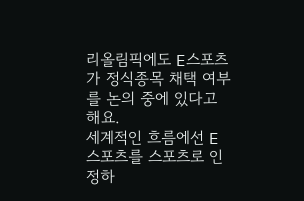리올림픽에도 E스포츠가 정식종목 채택 여부를 논의 중에 있다고 해요.
세계적인 흐름에선 E스포츠를 스포츠로 인정하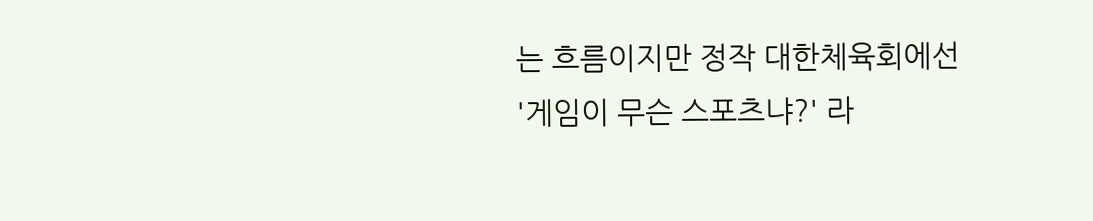는 흐름이지만 정작 대한체육회에선 '게임이 무슨 스포츠냐?' 라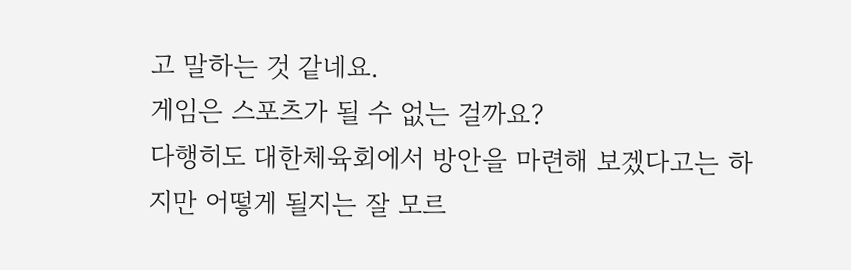고 말하는 것 같네요.
게임은 스포츠가 될 수 없는 걸까요?
다행히도 대한체육회에서 방안을 마련해 보겠다고는 하지만 어떻게 될지는 잘 모르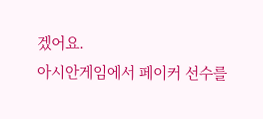겠어요.
아시안게임에서 페이커 선수를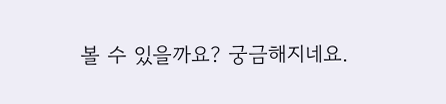볼 수 있을까요? 궁금해지네요.